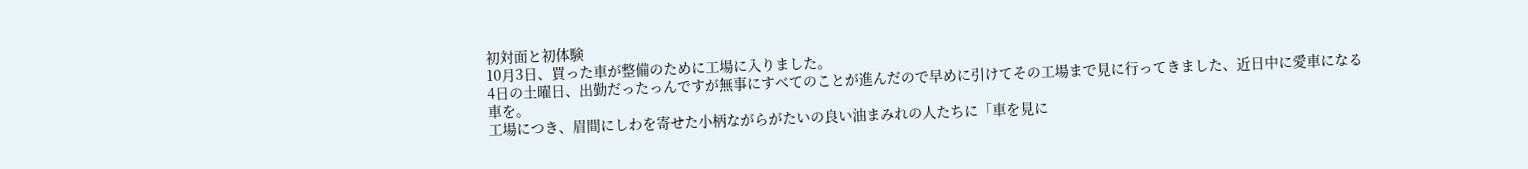初対面と初体験
10月3日、買った車が整備のために工場に入りました。
4日の土曜日、出勤だったっんですが無事にすべてのことが進んだので早めに引けてその工場まで見に行ってきました、近日中に愛車になる車を。
工場につき、眉間にしわを寄せた小柄ながらがたいの良い油まみれの人たちに「車を見に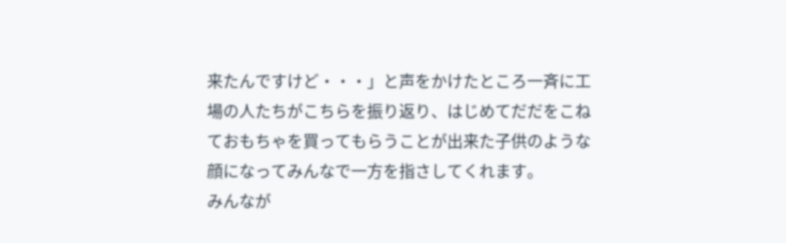来たんですけど・・・」と声をかけたところ一斉に工場の人たちがこちらを振り返り、はじめてだだをこねておもちゃを買ってもらうことが出来た子供のような顔になってみんなで一方を指さしてくれます。
みんなが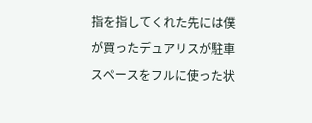指を指してくれた先には僕が買ったデュアリスが駐車スペースをフルに使った状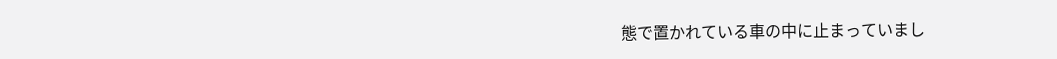態で置かれている車の中に止まっていまし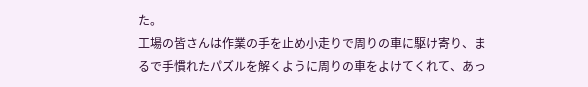た。
工場の皆さんは作業の手を止め小走りで周りの車に駆け寄り、まるで手慣れたパズルを解くように周りの車をよけてくれて、あっ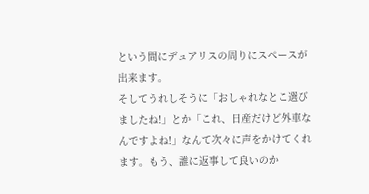という間にデュアリスの周りにスペースが出来ます。
そしてうれしそうに「おしゃれなとこ選びましたね!」とか「これ、日産だけど外車なんですよね!」なんて次々に声をかけてくれます。もう、誰に返事して良いのか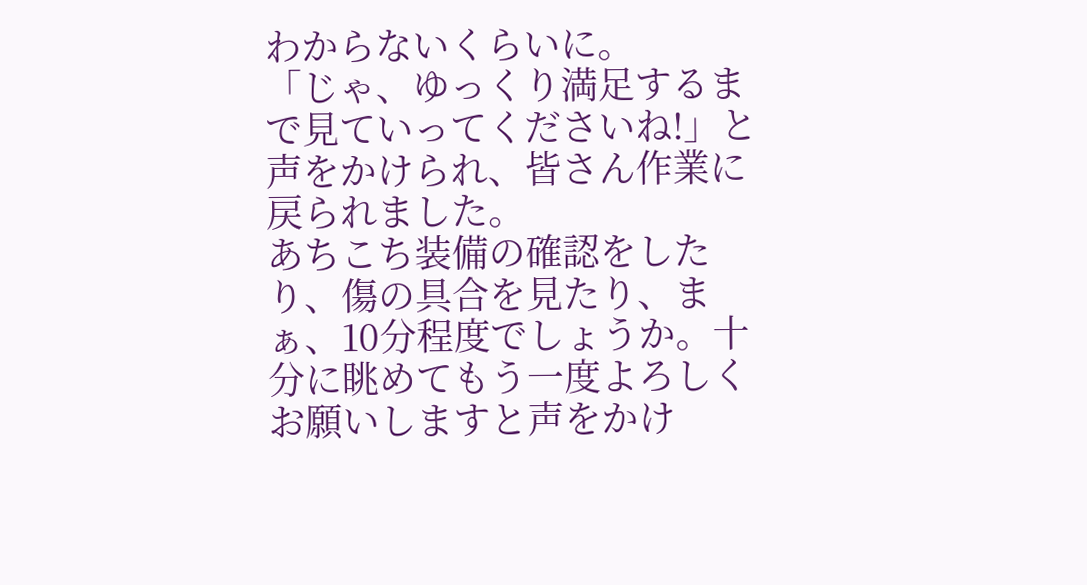わからないくらいに。
「じゃ、ゆっくり満足するまで見ていってくださいね!」と声をかけられ、皆さん作業に戻られました。
あちこち装備の確認をしたり、傷の具合を見たり、まぁ、10分程度でしょうか。十分に眺めてもう一度よろしくお願いしますと声をかけ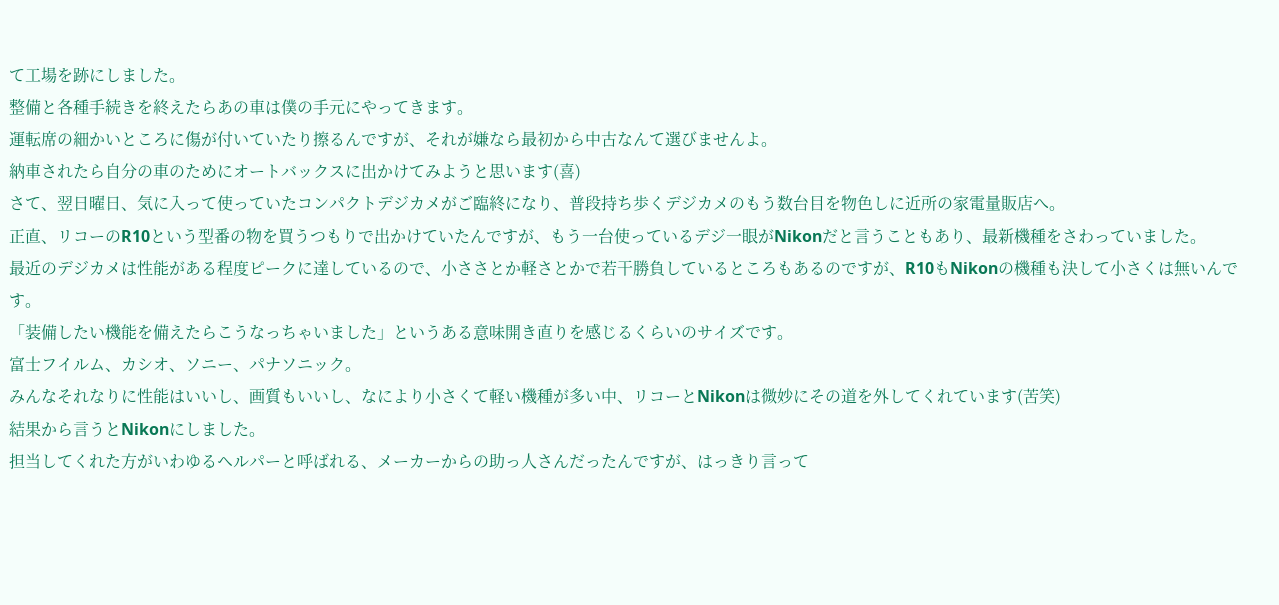て工場を跡にしました。
整備と各種手続きを終えたらあの車は僕の手元にやってきます。
運転席の細かいところに傷が付いていたり擦るんですが、それが嫌なら最初から中古なんて選びませんよ。
納車されたら自分の車のためにオートバックスに出かけてみようと思います(喜)
さて、翌日曜日、気に入って使っていたコンパクトデジカメがご臨終になり、普段持ち歩くデジカメのもう数台目を物色しに近所の家電量販店へ。
正直、リコーのR10という型番の物を買うつもりで出かけていたんですが、もう一台使っているデジ一眼がNikonだと言うこともあり、最新機種をさわっていました。
最近のデジカメは性能がある程度ピークに達しているので、小ささとか軽さとかで若干勝負しているところもあるのですが、R10もNikonの機種も決して小さくは無いんです。
「装備したい機能を備えたらこうなっちゃいました」というある意味開き直りを感じるくらいのサイズです。
富士フイルム、カシオ、ソニー、パナソニック。
みんなそれなりに性能はいいし、画質もいいし、なにより小さくて軽い機種が多い中、リコーとNikonは微妙にその道を外してくれています(苦笑)
結果から言うとNikonにしました。
担当してくれた方がいわゆるヘルパーと呼ばれる、メーカーからの助っ人さんだったんですが、はっきり言って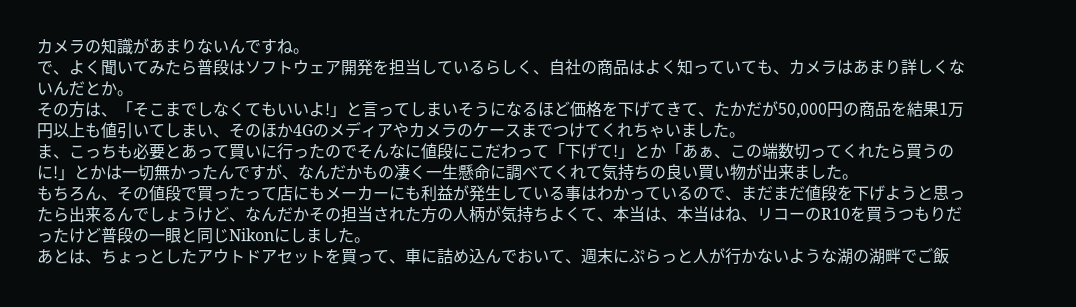カメラの知識があまりないんですね。
で、よく聞いてみたら普段はソフトウェア開発を担当しているらしく、自社の商品はよく知っていても、カメラはあまり詳しくないんだとか。
その方は、「そこまでしなくてもいいよ!」と言ってしまいそうになるほど価格を下げてきて、たかだが50,000円の商品を結果1万円以上も値引いてしまい、そのほか4Gのメディアやカメラのケースまでつけてくれちゃいました。
ま、こっちも必要とあって買いに行ったのでそんなに値段にこだわって「下げて!」とか「あぁ、この端数切ってくれたら買うのに!」とかは一切無かったんですが、なんだかもの凄く一生懸命に調べてくれて気持ちの良い買い物が出来ました。
もちろん、その値段で買ったって店にもメーカーにも利益が発生している事はわかっているので、まだまだ値段を下げようと思ったら出来るんでしょうけど、なんだかその担当された方の人柄が気持ちよくて、本当は、本当はね、リコーのR10を買うつもりだったけど普段の一眼と同じNikonにしました。
あとは、ちょっとしたアウトドアセットを買って、車に詰め込んでおいて、週末にぷらっと人が行かないような湖の湖畔でご飯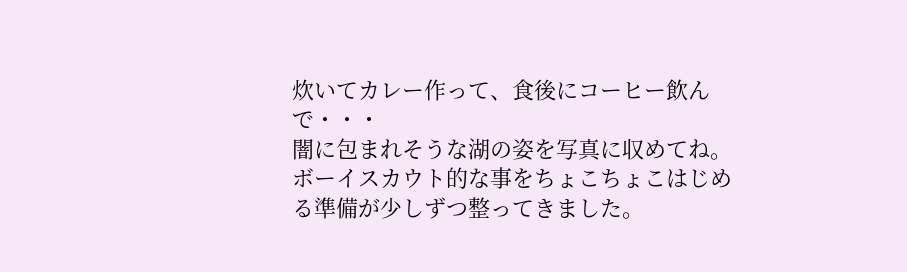炊いてカレー作って、食後にコーヒー飲んで・・・
闇に包まれそうな湖の姿を写真に収めてね。
ボーイスカウト的な事をちょこちょこはじめる準備が少しずつ整ってきました。